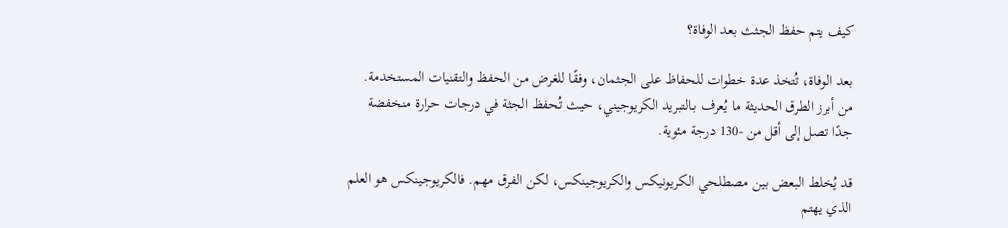كيف يتم حفظ الجثث بعد الوفاة؟

بعد الوفاة، تُتخذ عدة خطوات للحفاظ على الجثمان، وفقًا للغرض من الحفظ والتقنيات المستخدمة. من أبرز الطرق الحديثة ما يُعرف بـالتبريد الكريوجيني، حيث تُحفظ الجثة في درجات حرارة منخفضة جدًا تصل إلى أقل من -130 درجة مئوية.

قد يُخلط البعض بين مصطلحي الكريونيكس والكريوجينكس، لكن الفرق مهم. فالكريوجينكس هو العلم الذي يهتم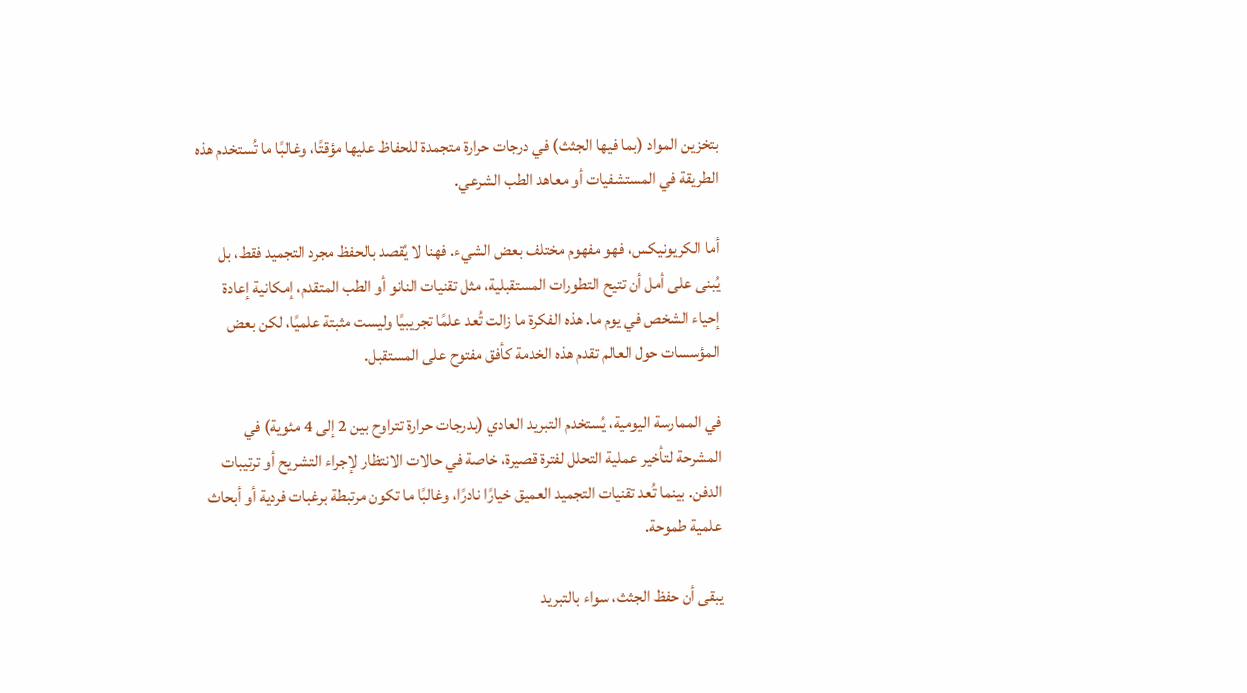بتخزين المواد (بما فيها الجثث) في درجات حرارة متجمدة للحفاظ عليها مؤقتًا، وغالبًا ما تُستخدم هذه الطريقة في المستشفيات أو معاهد الطب الشرعي.

أما الكريونيكس، فهو مفهوم مختلف بعض الشيء. فهنا لا يُقصد بالحفظ مجرد التجميد فقط، بل يُبنى على أمل أن تتيح التطورات المستقبلية، مثل تقنيات النانو أو الطب المتقدم، إمكانية إعادة إحياء الشخص في يوم ما. هذه الفكرة ما زالت تُعد علمًا تجريبيًا وليست مثبتة علميًا، لكن بعض المؤسسات حول العالم تقدم هذه الخدمة كأفق مفتوح على المستقبل.

في الممارسة اليومية، يُستخدم التبريد العادي (بدرجات حرارة تتراوح بين 2 إلى 4 مئوية) في المشرحة لتأخير عملية التحلل لفترة قصيرة، خاصة في حالات الانتظار لإجراء التشريح أو ترتيبات الدفن. بينما تُعد تقنيات التجميد العميق خيارًا نادرًا، وغالبًا ما تكون مرتبطة برغبات فردية أو أبحاث علمية طموحة.

يبقى أن حفظ الجثث، سواء بالتبريد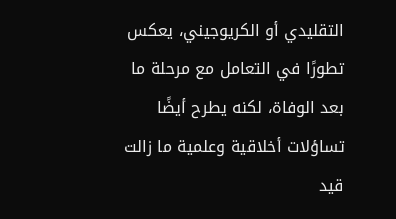التقليدي أو الكريوجيني، يعكس تطورًا في التعامل مع مرحلة ما بعد الوفاة، لكنه يطرح أيضًا تساؤلات أخلاقية وعلمية ما زالت قيد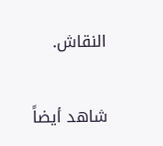النقاش.

شاهد أيضاً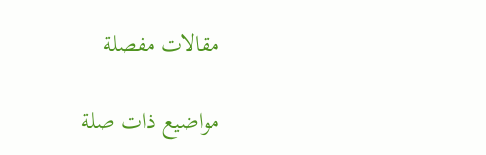مقالات مفصلة

مواضيع ذات صلة